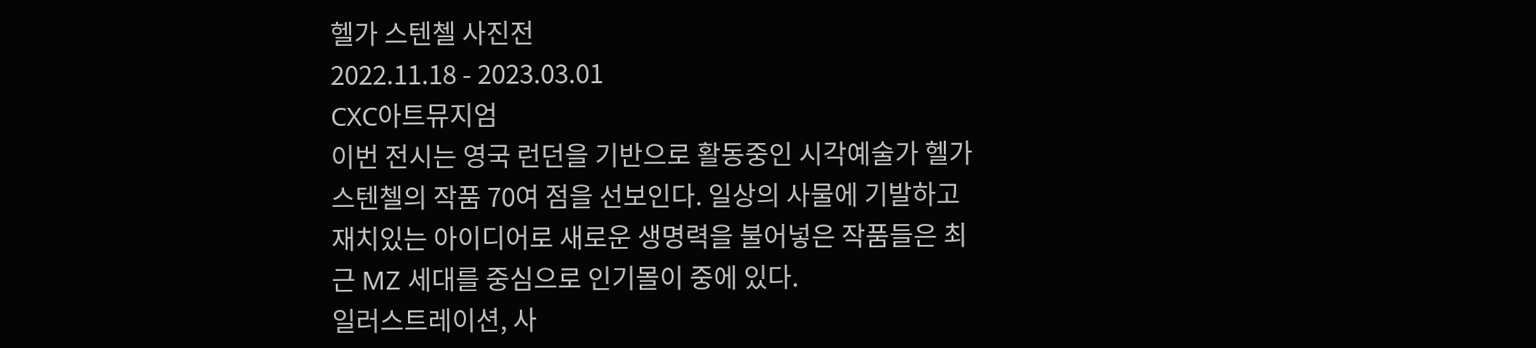헬가 스텐첼 사진전
2022.11.18 - 2023.03.01
CXC아트뮤지엄
이번 전시는 영국 런던을 기반으로 활동중인 시각예술가 헬가 스텐첼의 작품 70여 점을 선보인다. 일상의 사물에 기발하고 재치있는 아이디어로 새로운 생명력을 불어넣은 작품들은 최근 MZ 세대를 중심으로 인기몰이 중에 있다.
일러스트레이션, 사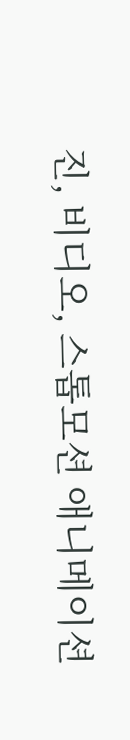진, 비디오, 스톱모션 애니메이션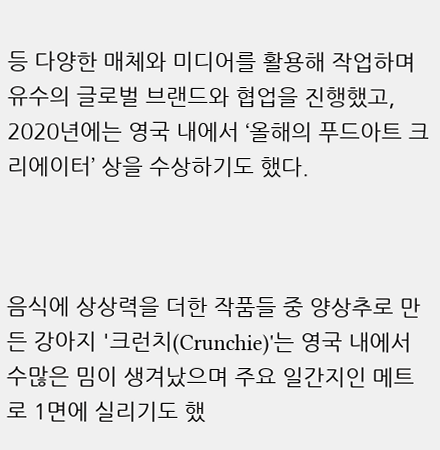등 다양한 매체와 미디어를 활용해 작업하며 유수의 글로벌 브랜드와 협업을 진행했고, 2020년에는 영국 내에서 ‘올해의 푸드아트 크리에이터’ 상을 수상하기도 했다.



음식에 상상력을 더한 작품들 중 양상추로 만든 강아지 '크런치(Crunchie)'는 영국 내에서 수많은 밈이 생겨났으며 주요 일간지인 메트로 1면에 실리기도 했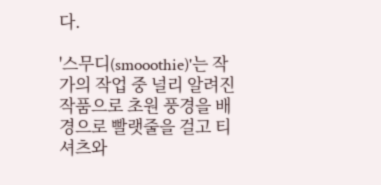다.

'스무디(smooothie)'는 작가의 작업 중 널리 알려진 작품으로 초원 풍경을 배경으로 빨랫줄을 걸고 티셔츠와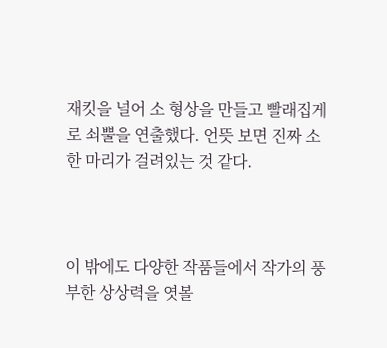재킷을 널어 소 형상을 만들고 빨래집게로 쇠뿔을 연출했다. 언뜻 보면 진짜 소 한 마리가 걸려있는 것 같다.



이 밖에도 다양한 작품들에서 작가의 풍부한 상상력을 엿볼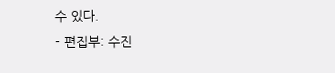수 있다.
- 편집부: 수진